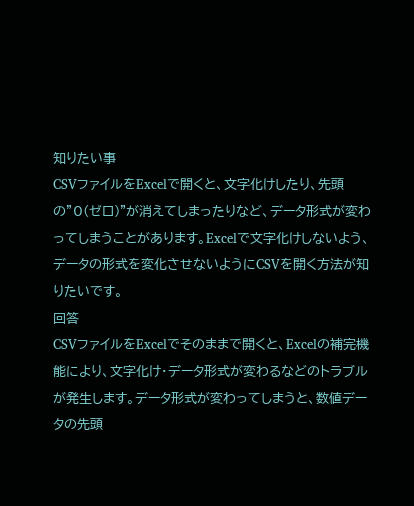知りたい事
CSVファイルをExcelで開くと、文字化けしたり、先頭の”0(ゼロ)"が消えてしまったりなど、データ形式が変わってしまうことがあります。Excelで文字化けしないよう、データの形式を変化させないようにCSVを開く方法が知りたいです。
回答
CSVファイルをExcelでそのままで開くと、Excelの補完機能により、文字化け・データ形式が変わるなどのトラブルが発生します。データ形式が変わってしまうと、数値データの先頭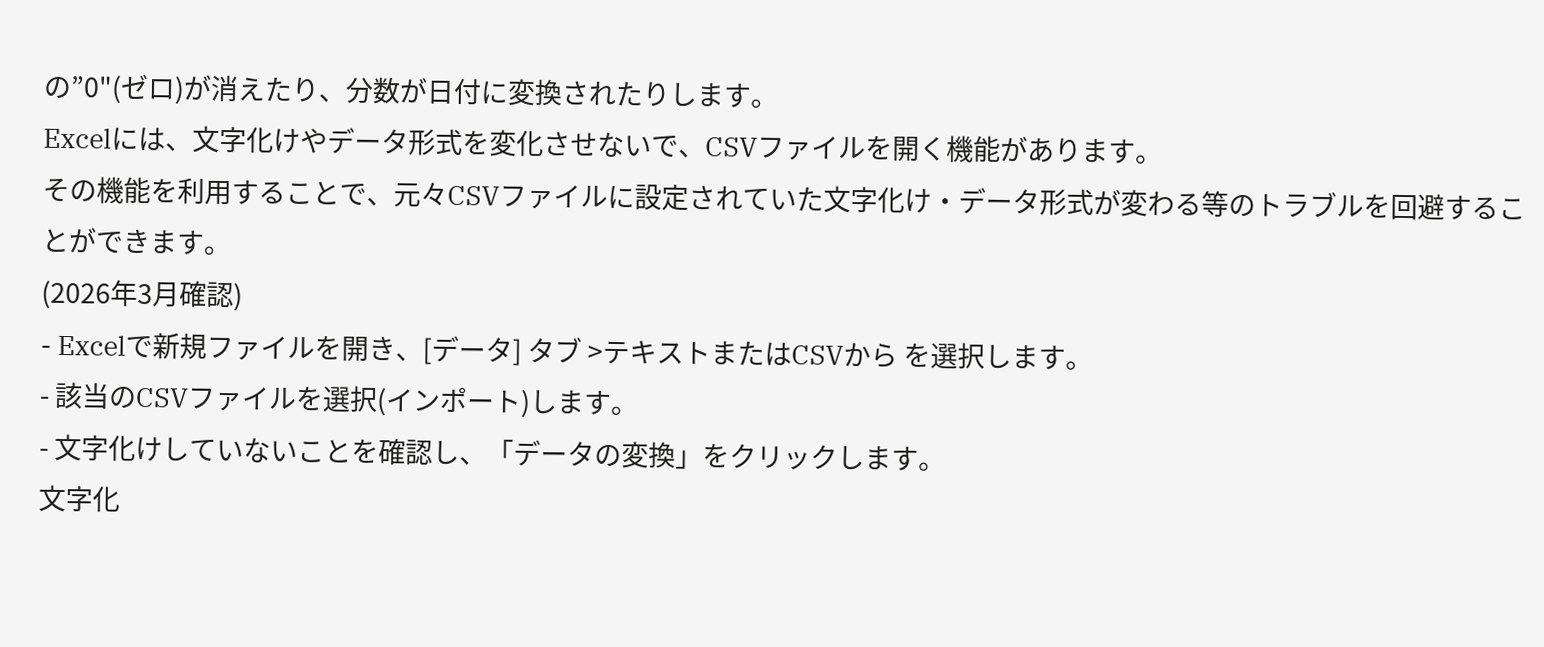の”0"(ゼロ)が消えたり、分数が日付に変換されたりします。
Excelには、文字化けやデータ形式を変化させないで、CSVファイルを開く機能があります。
その機能を利用することで、元々CSVファイルに設定されていた文字化け・データ形式が変わる等のトラブルを回避することができます。
(2026年3月確認)
- Excelで新規ファイルを開き、[データ] タブ >テキストまたはCSVから を選択します。
- 該当のCSVファイルを選択(インポート)します。
- 文字化けしていないことを確認し、「データの変換」をクリックします。
文字化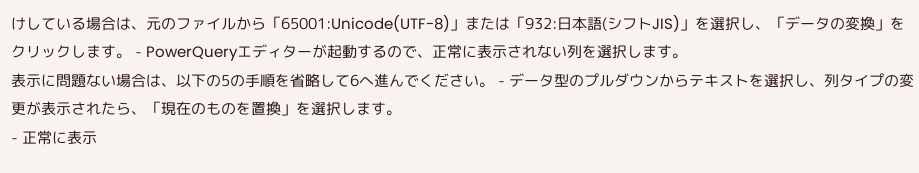けしている場合は、元のファイルから「65001:Unicode(UTF-8)」または「932:日本語(シフトJIS)」を選択し、「データの変換」をクリックします。 - PowerQueryエディターが起動するので、正常に表示されない列を選択します。
表示に問題ない場合は、以下の5の手順を省略して6へ進んでください。 - データ型のプルダウンからテキストを選択し、列タイプの変更が表示されたら、「現在のものを置換」を選択します。
- 正常に表示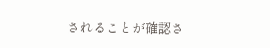されることが確認さ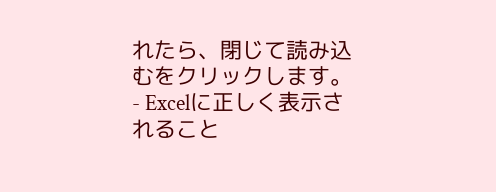れたら、閉じて読み込むをクリックします。
- Excelに正しく表示されること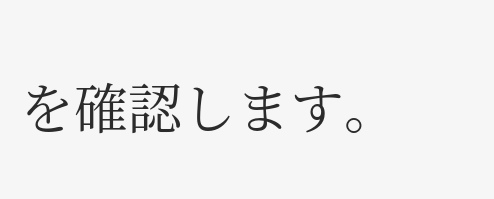を確認します。